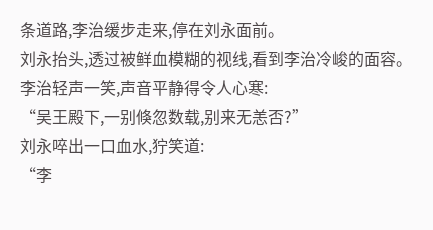条道路,李治缓步走来,停在刘永面前。
刘永抬头,透过被鲜血模糊的视线,看到李治冷峻的面容。
李治轻声一笑,声音平静得令人心寒:
“吴王殿下,一别倏忽数载,别来无恙否?”
刘永啐出一口血水,狞笑道:
“李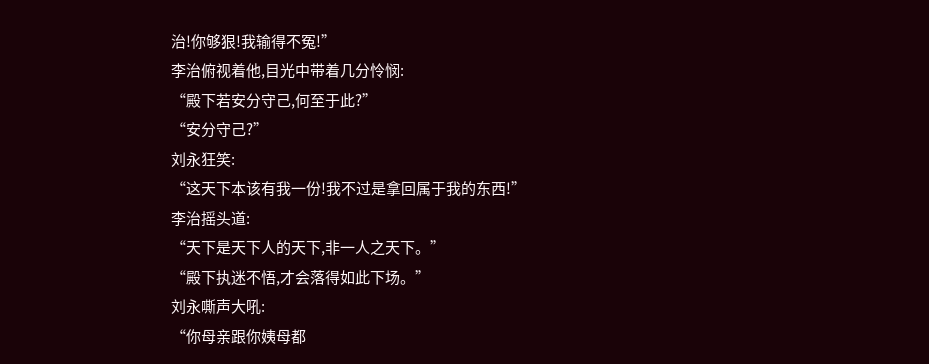治!你够狠!我输得不冤!”
李治俯视着他,目光中带着几分怜悯:
“殿下若安分守己,何至于此?”
“安分守己?”
刘永狂笑:
“这天下本该有我一份!我不过是拿回属于我的东西!”
李治摇头道:
“天下是天下人的天下,非一人之天下。”
“殿下执迷不悟,才会落得如此下场。”
刘永嘶声大吼:
“你母亲跟你姨母都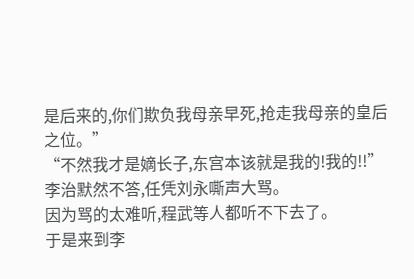是后来的,你们欺负我母亲早死,抢走我母亲的皇后之位。”
“不然我才是嫡长子,东宫本该就是我的!我的!!”
李治默然不答,任凭刘永嘶声大骂。
因为骂的太难听,程武等人都听不下去了。
于是来到李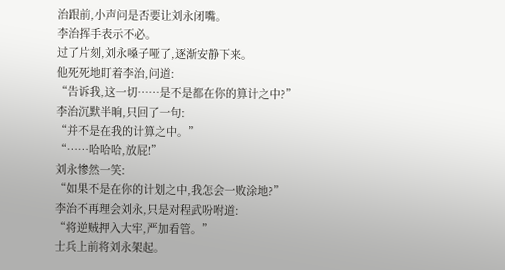治跟前,小声问是否要让刘永闭嘴。
李治挥手表示不必。
过了片刻,刘永嗓子哑了,逐渐安静下来。
他死死地盯着李治,问道:
“告诉我,这一切……是不是都在你的算计之中?”
李治沉默半晌,只回了一句:
“并不是在我的计算之中。”
“……哈哈哈,放屁!”
刘永惨然一笑:
“如果不是在你的计划之中,我怎会一败涂地?”
李治不再理会刘永,只是对程武吩咐道:
“将逆贼押入大牢,严加看管。”
士兵上前将刘永架起。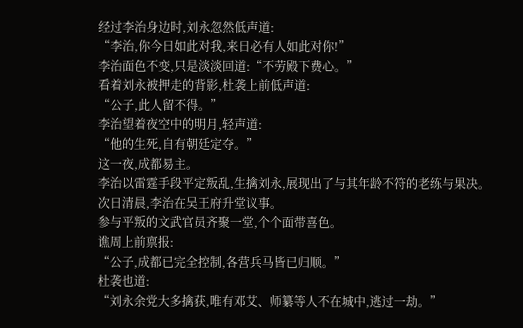经过李治身边时,刘永忽然低声道:
“李治,你今日如此对我,来日必有人如此对你!”
李治面色不变,只是淡淡回道:“不劳殿下费心。”
看着刘永被押走的背影,杜袭上前低声道:
“公子,此人留不得。”
李治望着夜空中的明月,轻声道:
“他的生死,自有朝廷定夺。”
这一夜,成都易主。
李治以雷霆手段平定叛乱,生擒刘永,展现出了与其年龄不符的老练与果决。
次日清晨,李治在吴王府升堂议事。
参与平叛的文武官员齐聚一堂,个个面带喜色。
谯周上前禀报:
“公子,成都已完全控制,各营兵马皆已归顺。”
杜袭也道:
“刘永余党大多擒获,唯有邓艾、师纂等人不在城中,逃过一劫。”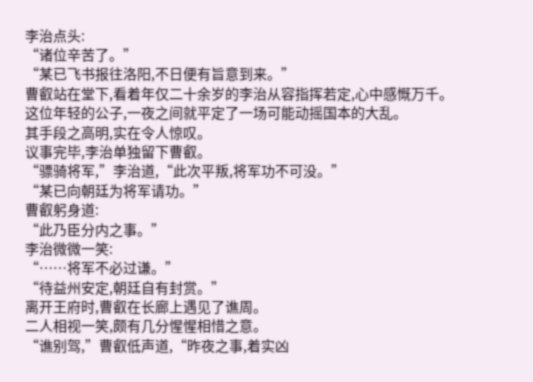李治点头:
“诸位辛苦了。”
“某已飞书报往洛阳,不日便有旨意到来。”
曹叡站在堂下,看着年仅二十余岁的李治从容指挥若定,心中感慨万千。
这位年轻的公子,一夜之间就平定了一场可能动摇国本的大乱。
其手段之高明,实在令人惊叹。
议事完毕,李治单独留下曹叡。
“骠骑将军,”李治道,“此次平叛,将军功不可没。”
“某已向朝廷为将军请功。”
曹叡躬身道:
“此乃臣分内之事。”
李治微微一笑:
“……将军不必过谦。”
“待益州安定,朝廷自有封赏。”
离开王府时,曹叡在长廊上遇见了谯周。
二人相视一笑,颇有几分惺惺相惜之意。
“谯别驾,”曹叡低声道,“昨夜之事,着实凶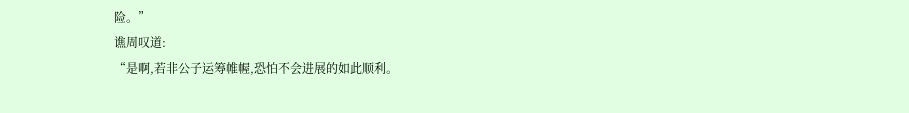险。”
谯周叹道:
“是啊,若非公子运筹帷幄,恐怕不会进展的如此顺利。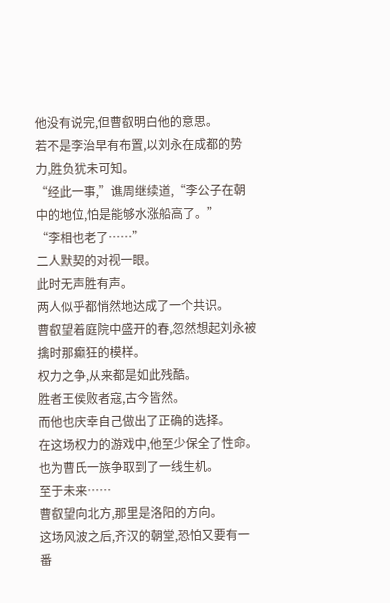他没有说完,但曹叡明白他的意思。
若不是李治早有布置,以刘永在成都的势力,胜负犹未可知。
“经此一事,”谯周继续道,“李公子在朝中的地位,怕是能够水涨船高了。”
“李相也老了……”
二人默契的对视一眼。
此时无声胜有声。
两人似乎都悄然地达成了一个共识。
曹叡望着庭院中盛开的春,忽然想起刘永被擒时那癫狂的模样。
权力之争,从来都是如此残酷。
胜者王侯败者寇,古今皆然。
而他也庆幸自己做出了正确的选择。
在这场权力的游戏中,他至少保全了性命。
也为曹氏一族争取到了一线生机。
至于未来……
曹叡望向北方,那里是洛阳的方向。
这场风波之后,齐汉的朝堂,恐怕又要有一番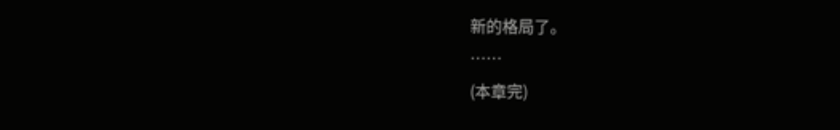新的格局了。
……
(本章完)